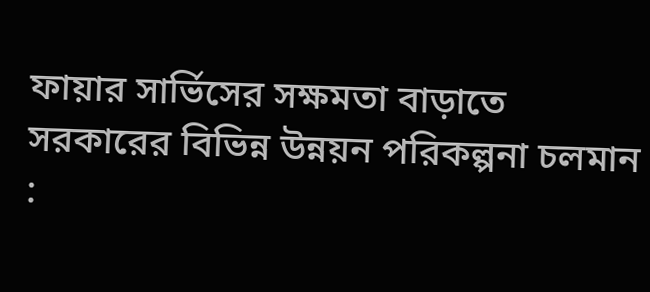ফায়ার সার্ভিসের সক্ষমতা বাড়াতে সরকারের বিভিন্ন উন্নয়ন পরিকল্পনা চলমান :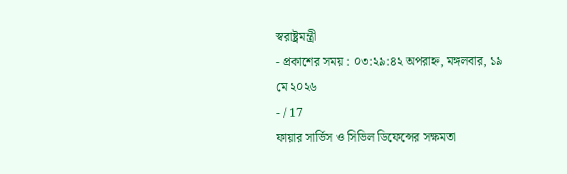স্বরাষ্ট্রমন্ত্রী
- প্রকাশের সময় : ০৩:২৯:৪২ অপরাহ্ন, মঙ্গলবার, ১৯ মে ২০২৬
- / 17
ফায়ার সার্ভিস ও সিভিল ডিফেন্সের সক্ষমতা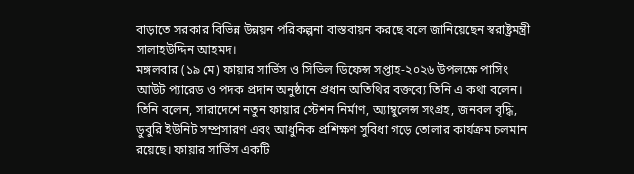বাড়াতে সরকার বিভিন্ন উন্নয়ন পরিকল্পনা বাস্তবায়ন করছে বলে জানিয়েছেন স্বরাষ্ট্রমন্ত্রী সালাহউদ্দিন আহমদ।
মঙ্গলবার (১৯ মে) ফায়ার সার্ভিস ও সিভিল ডিফেন্স সপ্তাহ-২০২৬ উপলক্ষে পাসিং আউট প্যারেড ও পদক প্রদান অনুষ্ঠানে প্রধান অতিথির বক্তব্যে তিনি এ কথা বলেন।
তিনি বলেন, সারাদেশে নতুন ফায়ার স্টেশন নির্মাণ, অ্যাম্বুলেন্স সংগ্রহ, জনবল বৃদ্ধি, ডুবুরি ইউনিট সম্প্রসারণ এবং আধুনিক প্রশিক্ষণ সুবিধা গড়ে তোলার কার্যক্রম চলমান রয়েছে। ফায়ার সার্ভিস একটি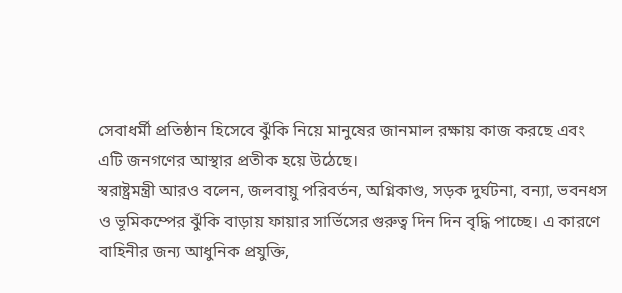সেবাধর্মী প্রতিষ্ঠান হিসেবে ঝুঁকি নিয়ে মানুষের জানমাল রক্ষায় কাজ করছে এবং এটি জনগণের আস্থার প্রতীক হয়ে উঠেছে।
স্বরাষ্ট্রমন্ত্রী আরও বলেন, জলবায়ু পরিবর্তন, অগ্নিকাণ্ড, সড়ক দুর্ঘটনা, বন্যা, ভবনধস ও ভূমিকম্পের ঝুঁকি বাড়ায় ফায়ার সার্ভিসের গুরুত্ব দিন দিন বৃদ্ধি পাচ্ছে। এ কারণে বাহিনীর জন্য আধুনিক প্রযুক্তি,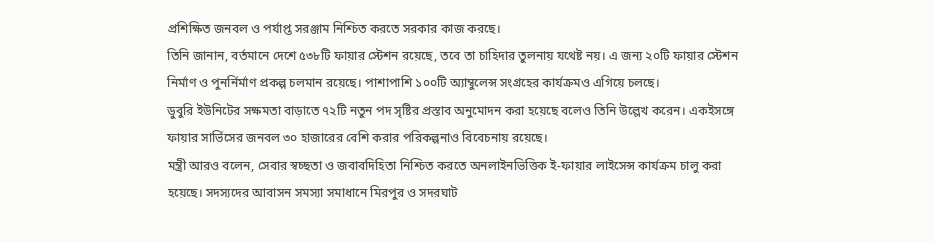প্রশিক্ষিত জনবল ও পর্যাপ্ত সরঞ্জাম নিশ্চিত করতে সরকার কাজ করছে।
তিনি জানান, বর্তমানে দেশে ৫৩৮টি ফায়ার স্টেশন রয়েছে, তবে তা চাহিদার তুলনায় যথেষ্ট নয়। এ জন্য ২০টি ফায়ার স্টেশন নির্মাণ ও পুনর্নির্মাণ প্রকল্প চলমান রয়েছে। পাশাপাশি ১০০টি অ্যাম্বুলেন্স সংগ্রহের কার্যক্রমও এগিয়ে চলছে।
ডুবুরি ইউনিটের সক্ষমতা বাড়াতে ৭২টি নতুন পদ সৃষ্টির প্রস্তাব অনুমোদন করা হয়েছে বলেও তিনি উল্লেখ করেন। একইসঙ্গে ফায়ার সার্ভিসের জনবল ৩০ হাজারের বেশি করার পরিকল্পনাও বিবেচনায় রয়েছে।
মন্ত্রী আরও বলেন, সেবার স্বচ্ছতা ও জবাবদিহিতা নিশ্চিত করতে অনলাইনভিত্তিক ই-ফায়ার লাইসেন্স কার্যক্রম চালু করা হয়েছে। সদস্যদের আবাসন সমস্যা সমাধানে মিরপুর ও সদরঘাট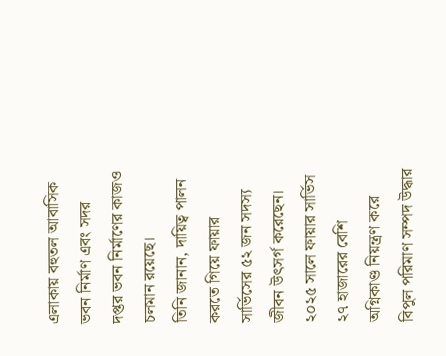এলাকায় বহুতল আবাসিক ভবন নির্মাণ এবং সদর দপ্তর ভবন নির্মাণের কাজও চলমান রয়েছে।
তিনি জানান, দায়িত্ব পালন করতে গিয়ে ফায়ার সার্ভিসের ৫২ জন সদস্য জীবন উৎসর্গ করেছেন। ২০২৫ সালে ফায়ার সার্ভিস ২৭ হাজারের বেশি অগ্নিকাণ্ড নিয়ন্ত্রণ করে বিপুল পরিমাণ সম্পদ উদ্ধার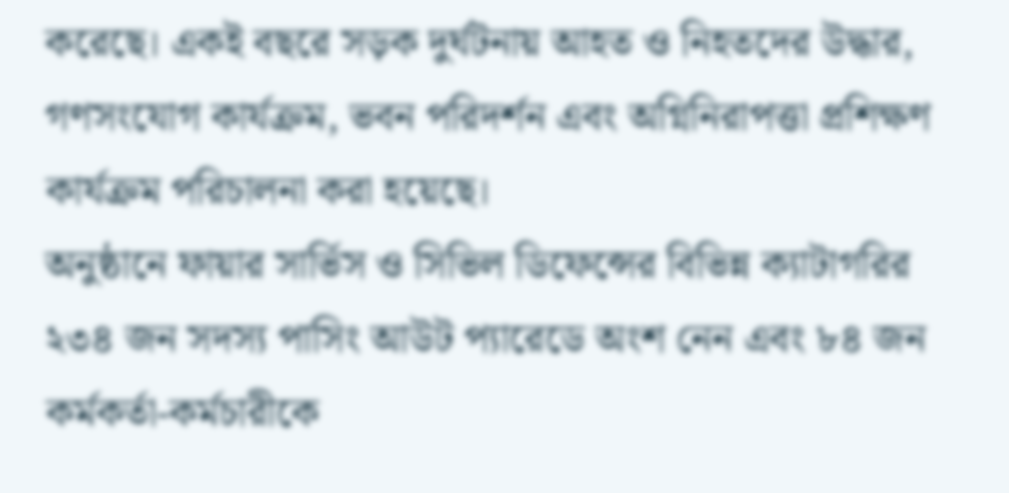করেছে। একই বছরে সড়ক দুর্ঘটনায় আহত ও নিহতদের উদ্ধার, গণসংযোগ কার্যক্রম, ভবন পরিদর্শন এবং অগ্নিনিরাপত্তা প্রশিক্ষণ কার্যক্রম পরিচালনা করা হয়েছে।
অনুষ্ঠানে ফায়ার সার্ভিস ও সিভিল ডিফেন্সের বিভিন্ন ক্যাটাগরির ২৩৪ জন সদস্য পাসিং আউট প্যারেডে অংশ নেন এবং ৮৪ জন কর্মকর্তা-কর্মচারীকে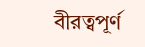বীরত্বপূর্ণ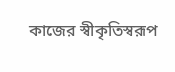কাজের স্বীকৃতিস্বরূপ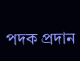পদক প্রদান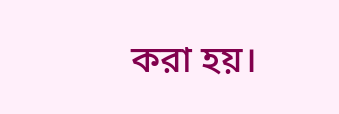করা হয়।